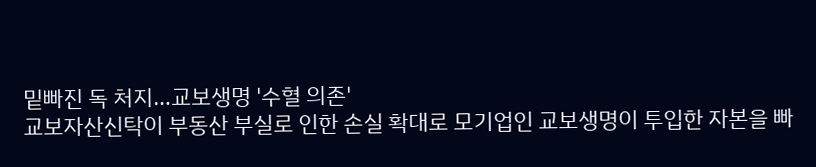밑빠진 독 처지…교보생명 '수혈 의존'
교보자산신탁이 부동산 부실로 인한 손실 확대로 모기업인 교보생명이 투입한 자본을 빠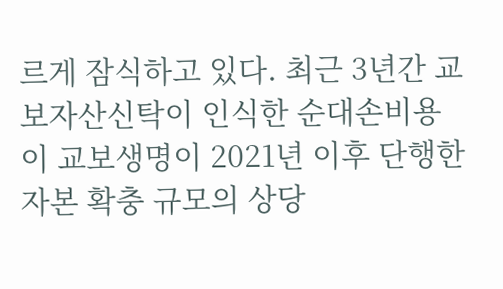르게 잠식하고 있다. 최근 3년간 교보자산신탁이 인식한 순대손비용이 교보생명이 2021년 이후 단행한 자본 확충 규모의 상당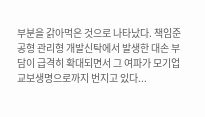부분을 갉아먹은 것으로 나타났다. 책임준공형 관리형 개발신탁에서 발생한 대손 부담이 급격히 확대되면서 그 여파가 모기업 교보생명으로까지 번지고 있다...